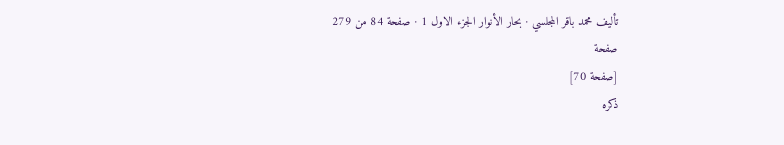تأليف محمد باقر المجلسي · بحار الأنوار الجزء الاول 1 · صفحة 84 من 279
صفحة
[صفحة 70]
ذكره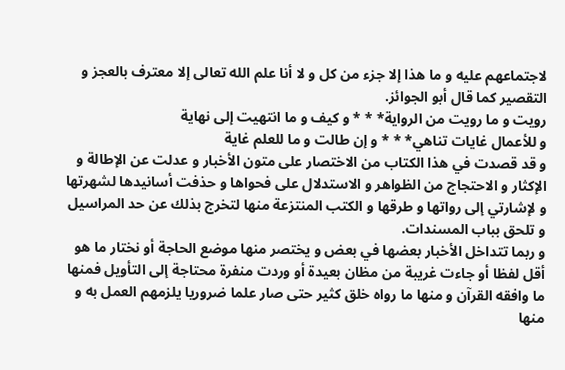لاجتماعهم عليه و ما هذا إلا جزء من كل و لا أنا علم الله تعالى إلا معترف بالعجز و التقصير كما قال أبو الجوائز.
رويت و ما رويت من الرواية* * * و كيف و ما انتهيت إلى نهاية
و للأعمال غايات تناهي* * * و إن طالت و ما للعلم غاية
و قد قصدت في هذا الكتاب من الاختصار على متون الأخبار و عدلت عن الإطالة و الإكثار و الاحتجاج من الظواهر و الاستدلال على فحواها و حذفت أسانيدها لشهرتها و لإشارتي إلى رواتها و طرقها و الكتب المنتزعة منها لتخرج بذلك عن حد المراسيل و تلحق بباب المسندات.
و ربما تتداخل الأخبار بعضها في بعض و يختصر منها موضع الحاجة أو نختار ما هو أقل لفظا أو جاءت غريبة من مظان بعيدة أو وردت منفرة محتاجة إلى التأويل فمنها ما وافقه القرآن و منها ما رواه خلق كثير حتى صار علما ضروريا يلزمهم العمل به و منها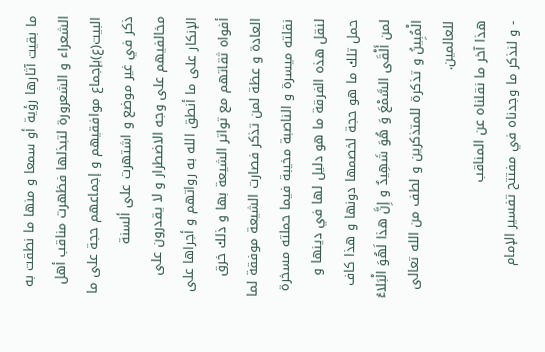ما بقيت آثارها رؤية أو سمعا و منها ما نطقت به الشعراء و الشعرورة لتبذلها فظهرت مناقب أهل البيت(ع)بإجماع موافقيهم و إجماعهم حجة على ما ذكر في غير موضع و اشتهرت على ألسنة مخالفيهم على وجه الاضطرار و لا يقدرون على الإنكار على ما أنطق الله به رواتهم و أجراها على أفواه ثقاتهم مع تواتر الشيعة بها و ذلك خرق العادة و عظة لمن تذكر فصارت الشيعة موفقة لما نقلته ميسرة و الناصبة مخيبة فيما حملته مسخرة لنقل هذه الفرقة ما هو دليل لها في دينها و حمل تلك ما هو حجة لخصمها دونها و هذا كاف لمن أَلْقَى السَّمْعَ وَ هُوَ شَهِيدٌ و إِنَّ هذا لَهُوَ الْبَلاءُ الْمُبِينُ و تذكرة للمتذكرين و لطف من الله تعالى للعالمين.
هذا آخر ما نقلناه عن المناقب
- و لنذكر ما وجدناه في مفتتح تفسير الإمام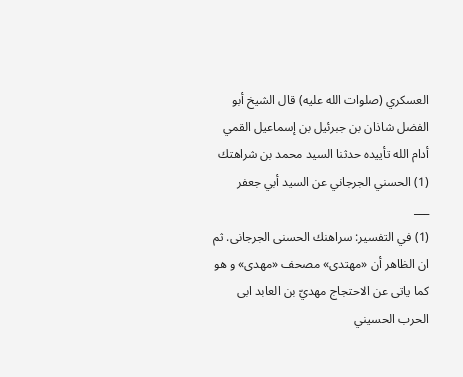العسكري (صلوات الله عليه) قال الشيخ أبو الفضل شاذان بن جبرئيل بن إسماعيل القمي أدام الله تأييده حدثنا السيد محمد بن شراهتك (1) الحسني الجرجاني عن السيد أبي جعفر
___
(1) في التفسير: سراهنك الحسنى الجرجانى. ثم ان الظاهر أن «مهتدى» مصحف «مهدى» و هو كما ياتى عن الاحتجاج مهديّ بن العابد ابى الحرب الحسيني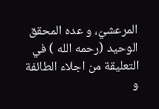المرعشيّ، و عده المحقق الوحيد (رحمه الله ) في التعليقة من اجلاء الطائفة و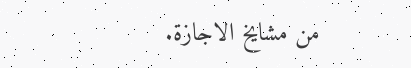من مشايخ الاجازة.